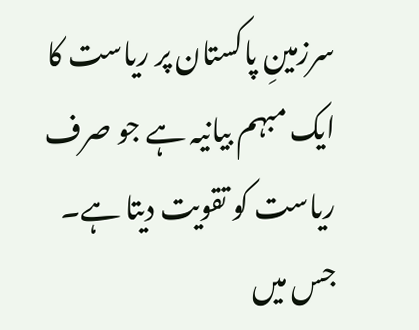سرزمینِ پاکستان پر ریاست کا ایک مبہم بیانیہ ہے جو صرف ریاست کو تقویت دیتا ہے۔ جس میں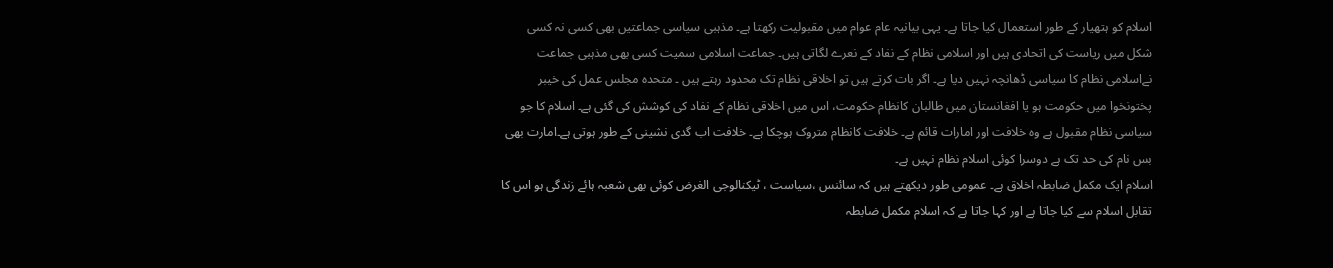اسلام کو ہتھیار کے طور استعمال کیا جاتا ہے۔ یہی بیانیہ عام عوام میں مقبولیت رکھتا ہے۔ مذہبی سیاسی جماعتیں بھی کسی نہ کسی شکل میں ریاست کی اتحادی ہیں اور اسلامی نظام کے نفاد کے نعرے لگاتی ہیں۔ جماعت اسلامی سمیت کسی بھی مذہبی جماعت نےاسلامی نظام کا سیاسی ڈھانچہ نہیں دیا ہے۔ اگر بات کرتے ہیں تو اخلاقی نظام تک محدود رہتے ہیں ۔ متحدہ مجلس عمل کی خیبر پختونخوا میں حکومت ہو یا افغانستان میں طالبان کانظام حکومت، اس میں اخلاقی نظام کے نفاد کی کوشش کی گئی ہے۔ اسلام کا جو سیاسی نظام مقبول ہے وہ خلافت اور امارات قائم ہے۔ خلافت کانظام متروک ہوچکا ہے۔ خلافت اب گدی نشینی کے طور ہوتی ہے۔امارت بھی بس نام کی حد تک ہے دوسرا کوئی اسلام نظام نہیں ہے۔
اسلام ایک مکمل ضابطہ اخلاق ہے۔ عمومی طور دیکھتے ہیں کہ سائنس ،سیاست ، ٹیکنالوجی الغرض کوئی بھی شعبہ ہائے زندگی ہو اس کا تقابل اسلام سے کیا جاتا ہے اور کہا جاتا ہے کہ اسلام مکمل ضابطہ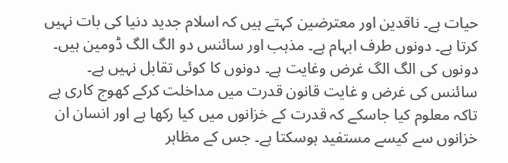حیات ہے۔ ناقدین اور معترضین کہتے ہیں کہ اسلام جدید دنیا کی بات نہیں کرتا ہے۔ دونوں طرف ابہام ہے۔ مذہب اور سائنس دو الگ الگ ڈومین ہیں۔ دونوں کی الگ الگ غرض وغایت ہے۔ دونوں کا کوئی تقابل نہیں ہے۔
سائنس کی غرض و غایت قانون قدرت میں مداخلت کرکے کھوج کاری ہے تاکہ معلوم کیا جاسکے کہ قدرت کے خزانوں میں کیا رکھا ہے اور انسان ان خزانوں سے کیسے مستفید ہوسکتا ہے۔ جس کے مظاہر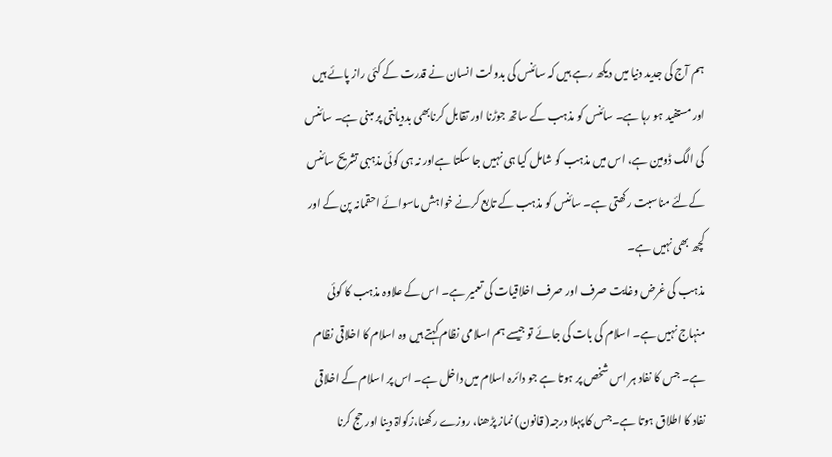ہم آج کی جدید دنیا میں دیکھ رہے ہیں کہ سائنس کی بدولت انسان نے قدرت کے کئی راز پائے ہیں اور مستفید ہو رہا ہے۔ سائنس کو مذہب کے ساتھ جوڑنا اور تقابل کرنابھی بددیانتی پر مبنی ہے۔ سائنس کی الگ ڈومین ہے، اس میں مذہب کو شامل کیا ہی نہیں جا سکتا ہےاور نہ ہی کوئی مذہبی تشریح سائنس کےلئے مناسبت رکھتی ہے۔ سائنس کو مذہب کے تابع کرنے خواہش ماسوائے احقمانہ پن کے اور کچھ بھی نہیں ہے۔
مذہب کی غرض وغایت صرف اور صرف اخلاقیات کی تعمیر ہے۔ اس کے علاوہ مذہب کا کوئی منہاج نہیں ہے۔ اسلام کی بات کی جائے تو جیسے ہم اسلامی نظام کہتے ہیں وہ اسلام کا اخلاقی نظام ہے۔ جس کا نفاد ہر اس شخص پر ہوتا ہے جو دائرہ اسلام میں داخل ہے۔ اس پر اسلام کے اخلاقی نفاد کا اطلاق ہوتا ہے۔جس کا پہلا درجہ( قانون) نماز پڑھنا، روزے رکھنا،زکواۃ دینا اور حج کرنا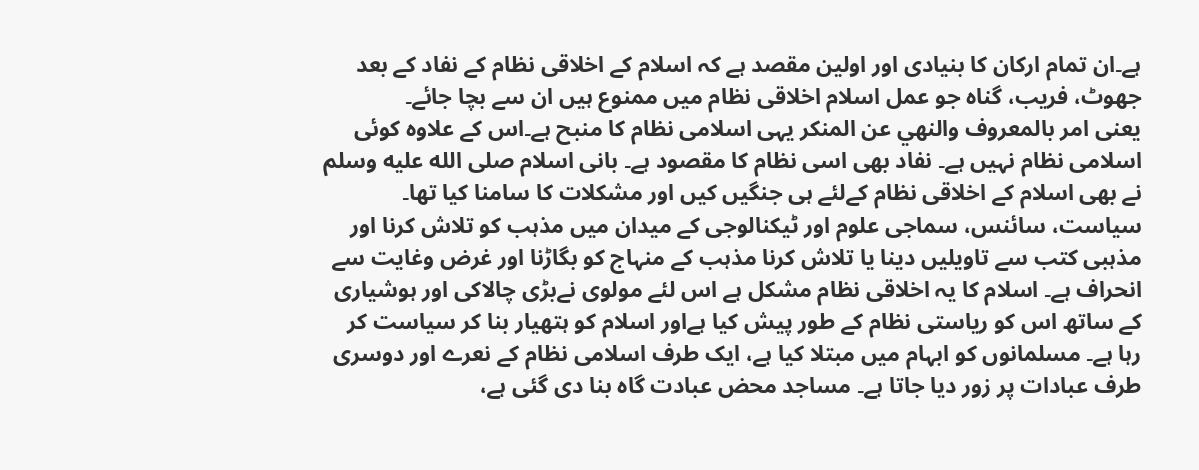ہے۔ان تمام ارکان کا بنیادی اور اولین مقصد ہے کہ اسلام کے اخلاقی نظام کے نفاد کے بعد جھوٹ، فریب، گناہ جو عمل اسلام اخلاقی نظام میں ممنوع ہیں ان سے بچا جائے۔
یعنی امر بالمعروف والنهي عن المنكر یہی اسلامی نظام کا منبح ہے۔اس کے علاوہ کوئی اسلامی نظام نہیں ہے۔ نفاد بھی اسی نظام کا مقصود ہے۔ بانی اسلام صلى الله عليه وسلم نے بھی اسلام کے اخلاقی نظام کےلئے ہی جنگیں کیں اور مشکلات کا سامنا کیا تھا۔ سیاست، سائنس، سماجی علوم اور ٹیکنالوجی کے میدان میں مذہب کو تلاش کرنا اور مذہبی کتب سے تاویلیں دینا یا تلاش کرنا مذہب کے منہاج کو بگاڑنا اور غرض وغایت سے انحراف ہے۔ اسلام کا یہ اخلاقی نظام مشکل ہے اس لئے مولوی نےبڑی چالاکی اور ہوشیاری کے ساتھ اس کو ریاستی نظام کے طور پیش کیا ہےاور اسلام کو ہتھیار بنا کر سیاست کر رہا ہے۔ مسلمانوں کو ابہام میں مبتلا کیا ہے، ایک طرف اسلامی نظام کے نعرے اور دوسری طرف عبادات پر زور دیا جاتا ہے۔ مساجد محض عبادت گاہ بنا دی گئی ہے،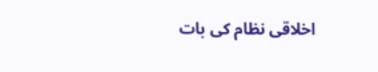اخلاقی نظام کی بات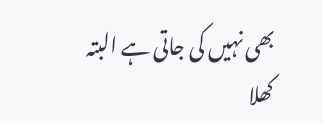بھی نہیں کی جاتی ہے البتہ کھلا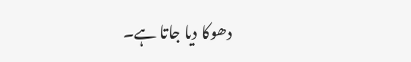دھوکا دیا جاتا ہے۔